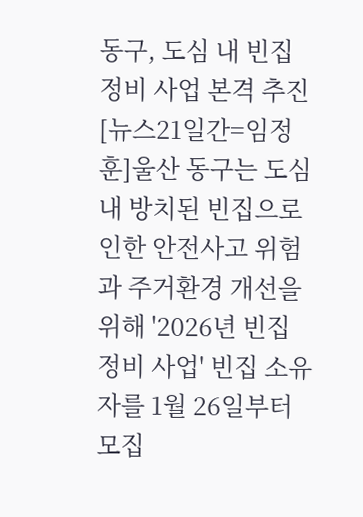동구, 도심 내 빈집 정비 사업 본격 추진
[뉴스21일간=임정훈]울산 동구는 도심 내 방치된 빈집으로 인한 안전사고 위험과 주거환경 개선을 위해 '2026년 빈집 정비 사업' 빈집 소유자를 1월 26일부터 모집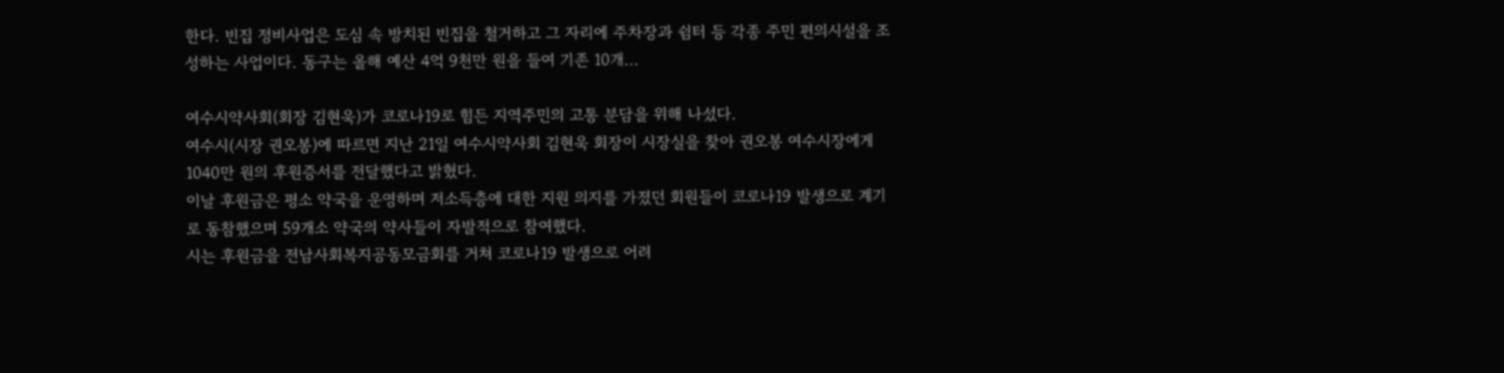한다. 빈집 정비사업은 도심 속 방치된 빈집을 철거하고 그 자리에 주차장과 쉼터 등 각종 주민 편의시설을 조성하는 사업이다. 동구는 올해 예산 4억 9천만 원을 들여 기존 10개...

여수시약사회(회장 김현욱)가 코로나19로 힘든 지역주민의 고통 분담을 위해 나섰다.
여수시(시장 권오봉)에 따르면 지난 21일 여수시약사회 김현욱 회장이 시장실을 찾아 권오봉 여수시장에게 1040만 원의 후원증서를 전달했다고 밝혔다.
이날 후원금은 평소 약국을 운영하며 저소득층에 대한 지원 의지를 가졌던 회원들이 코로나19 발생으로 계기로 동참했으며 59개소 약국의 약사들이 자발적으로 참여했다.
시는 후원금을 전남사회복지공동모금회를 거쳐 코로나19 발생으로 어려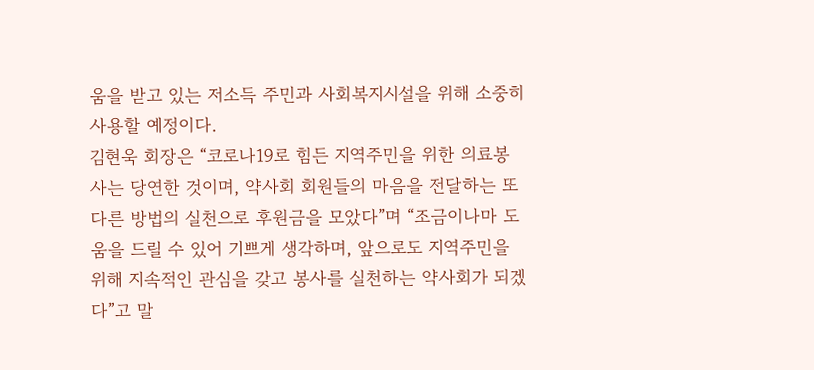움을 받고 있는 저소득 주민과 사회복지시설을 위해 소중히 사용할 예정이다.
김현욱 회장은 “코로나19로 힘든 지역주민을 위한 의료봉사는 당연한 것이며, 약사회 회원들의 마음을 전달하는 또 다른 방법의 실천으로 후원금을 모았다”며 “조금이나마 도움을 드릴 수 있어 기쁘게 생각하며, 앞으로도 지역주민을 위해 지속적인 관심을 갖고 봉사를 실천하는 약사회가 되겠다”고 말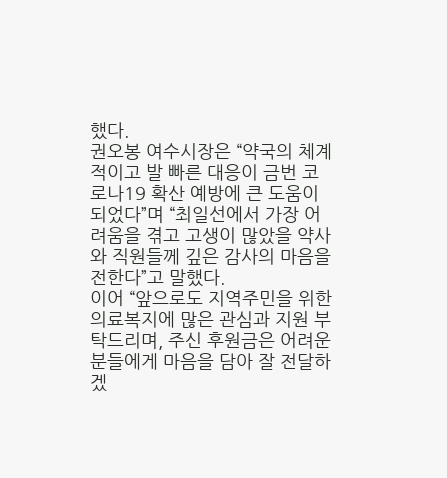했다.
권오봉 여수시장은 “약국의 체계적이고 발 빠른 대응이 금번 코로나19 확산 예방에 큰 도움이 되었다”며 “최일선에서 가장 어려움을 겪고 고생이 많았을 약사와 직원들께 깊은 감사의 마음을 전한다”고 말했다.
이어 “앞으로도 지역주민을 위한 의료복지에 많은 관심과 지원 부탁드리며, 주신 후원금은 어려운 분들에게 마음을 담아 잘 전달하겠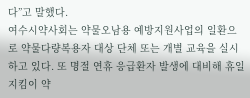다”고 말했다.
여수시약사회는 약물오남용 예방지원사업의 일환으로 약물다량복용자 대상 단체 또는 개별 교육을 실시하고 있다. 또 명절 연휴 응급환자 발생에 대비해 휴일지킴이 약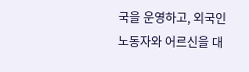국을 운영하고, 외국인노동자와 어르신을 대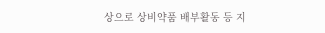상으로 상비약품 배부활동 등 지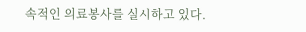속적인 의료봉사를 실시하고 있다.